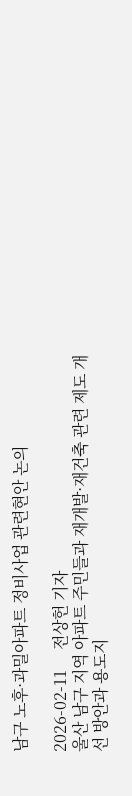남구 노후·과밀아파트 정비사업 관련현안 논의

2026-02-11     전상헌 기자
울산 남구 지역 아파트 주민들과 재개발·재건축 관련 제도 개선 방안과 용도지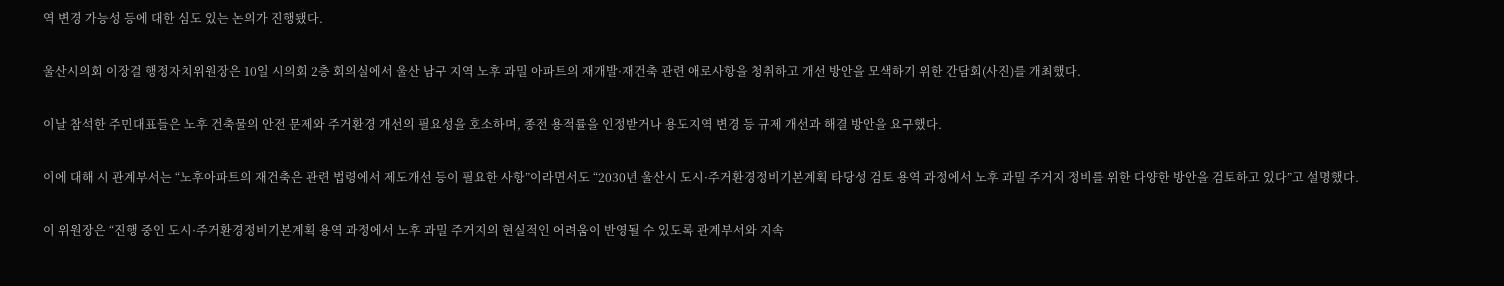역 변경 가능성 등에 대한 심도 있는 논의가 진행됐다.

울산시의회 이장걸 행정자치위원장은 10일 시의회 2층 회의실에서 울산 남구 지역 노후 과밀 아파트의 재개발·재건축 관련 애로사항을 청취하고 개선 방안을 모색하기 위한 간담회(사진)를 개최했다.

이날 참석한 주민대표들은 노후 건축물의 안전 문제와 주거환경 개선의 필요성을 호소하며, 종전 용적률을 인정받거나 용도지역 변경 등 규제 개선과 해결 방안을 요구했다.

이에 대해 시 관계부서는 “노후아파트의 재건축은 관련 법령에서 제도개선 등이 필요한 사항”이라면서도 “2030년 울산시 도시·주거환경정비기본계획 타당성 검토 용역 과정에서 노후 과밀 주거지 정비를 위한 다양한 방안을 검토하고 있다”고 설명했다.

이 위원장은 “진행 중인 도시·주거환경정비기본계획 용역 과정에서 노후 과밀 주거지의 현실적인 어려움이 반영될 수 있도록 관계부서와 지속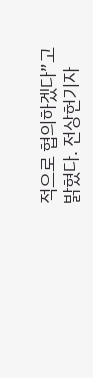적으로 협의하겠다”고 밝혔다. 전상헌기자